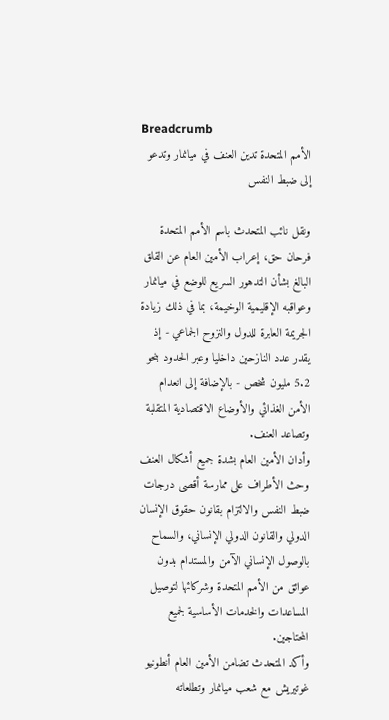Breadcrumb
الأمم المتحدة تدين العنف في ميانمار وتدعو إلى ضبط النفس

ونقل نائب المتحدث باسم الأمم المتحدة فرحان حق، إعراب الأمين العام عن القلق البالغ بشأن التدهور السريع للوضع في ميانمار وعواقبه الإقليمية الوخيمة، بما في ذلك زيادة الجريمة العابرة للدول والنزوح الجماعي - إذ يقدر عدد النازحين داخليا وعبر الحدود بنحو 5.2 مليون شخص - بالإضافة إلى انعدام الأمن الغذائي والأوضاع الاقتصادية المتقلبة وتصاعد العنف.
وأدان الأمين العام بشدة جميع أشكال العنف وحث الأطراف على ممارسة أقصى درجات ضبط النفس والالتزام بقانون حقوق الإنسان الدولي والقانون الدولي الإنساني، والسماح بالوصول الإنساني الآمن والمستدام بدون عوائق من الأمم المتحدة وشركائها لتوصيل المساعدات والخدمات الأساسية لجميع المحتاجين.
وأكد المتحدث تضامن الأمين العام أنطونيو غوتيريش مع شعب ميانمار وتطلعاته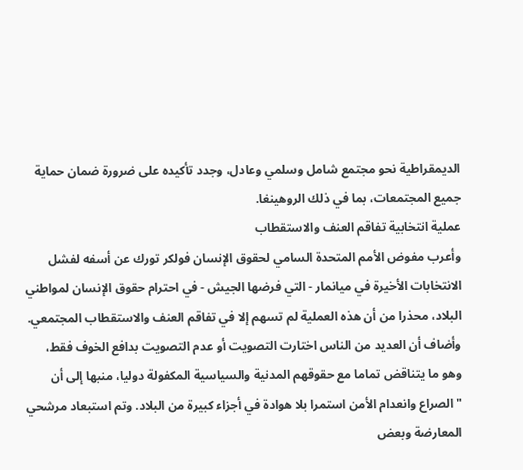الديمقراطية نحو مجتمع شامل وسلمي وعادل، وجدد تأكيده على ضرورة ضمان حماية جميع المجتمعات، بما في ذلك الروهينغا.
عملية انتخابية تفاقم العنف والاستقطاب
وأعرب مفوض الأمم المتحدة السامي لحقوق الإنسان فولكر تورك عن أسفه لفشل الانتخابات الأخيرة في ميانمار - التي فرضها الجيش - في احترام حقوق الإنسان لمواطني البلاد، محذرا من أن هذه العملية لم تسهم إلا في تفاقم العنف والاستقطاب المجتمعي.
وأضاف أن العديد من الناس اختارت التصويت أو عدم التصويت بدافع الخوف فقط، وهو ما يتناقض تماما مع حقوقهم المدنية والسياسية المكفولة دوليا، منبها إلى أن "الصراع وانعدام الأمن استمرا بلا هوادة في أجزاء كبيرة من البلاد. وتم استبعاد مرشحي المعارضة وبعض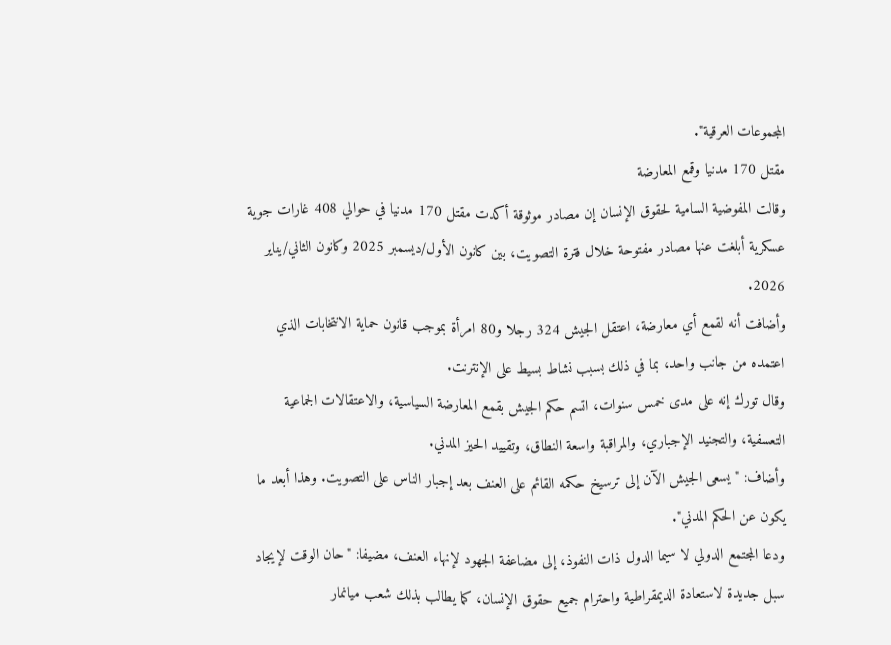المجموعات العرقية".
مقتل 170 مدنيا وقمع المعارضة
وقالت المفوضية السامية لحقوق الإنسان إن مصادر موثوقة أكدت مقتل 170 مدنيا في حوالي 408 غارات جوية عسكرية أبلغت عنها مصادر مفتوحة خلال فترة التصويت، بين كانون الأول/ديسمبر 2025 وكانون الثاني/يناير 2026.
وأضافت أنه لقمع أي معارضة، اعتقل الجيش 324 رجلا و80 امرأة بموجب قانون حماية الانتخابات الذي اعتمده من جانب واحد، بما في ذلك بسبب نشاط بسيط على الإنترنت.
وقال تورك إنه على مدى خمس سنوات، اتسم حكم الجيش بقمع المعارضة السياسية، والاعتقالات الجماعية التعسفية، والتجنيد الإجباري، والمراقبة واسعة النطاق، وتقييد الحيز المدني.
وأضاف: "يسعى الجيش الآن إلى ترسيخ حكمه القائم على العنف بعد إجبار الناس على التصويت. وهذا أبعد ما يكون عن الحكم المدني".
ودعا المجتمع الدولي لا سيما الدول ذات النفوذ، إلى مضاعفة الجهود لإنهاء العنف، مضيفا: "حان الوقت لإيجاد سبل جديدة لاستعادة الديمقراطية واحترام جميع حقوق الإنسان، كما يطالب بذلك شعب ميانمار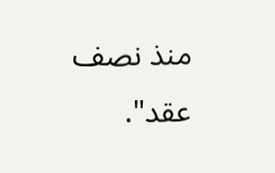منذ نصف عقد".